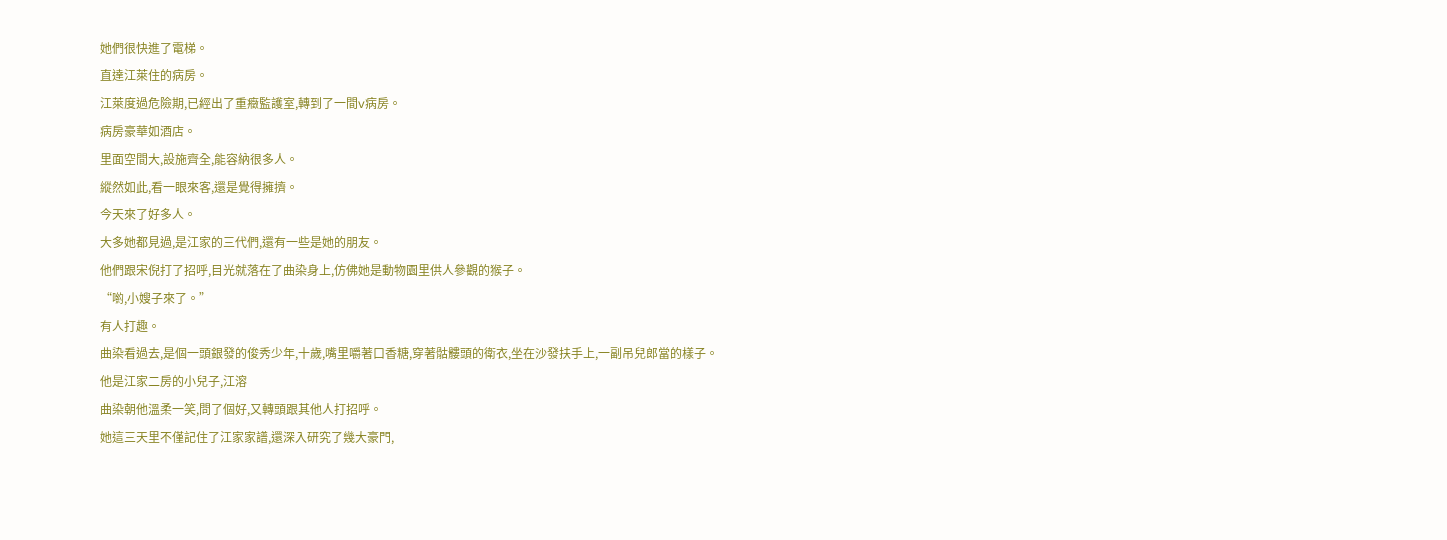她們很快進了電梯。
直達江萊住的病房。
江萊度過危險期,已經出了重癥監護室,轉到了一間v病房。
病房豪華如酒店。
里面空間大,設施齊全,能容納很多人。
縱然如此,看一眼來客,還是覺得擁擠。
今天來了好多人。
大多她都見過,是江家的三代們,還有一些是她的朋友。
他們跟宋倪打了招呼,目光就落在了曲染身上,仿佛她是動物園里供人參觀的猴子。
“喲,小嫂子來了。”
有人打趣。
曲染看過去,是個一頭銀發的俊秀少年,十歲,嘴里嚼著口香糖,穿著骷髏頭的衛衣,坐在沙發扶手上,一副吊兒郎當的樣子。
他是江家二房的小兒子,江溶
曲染朝他溫柔一笑,問了個好,又轉頭跟其他人打招呼。
她這三天里不僅記住了江家家譜,還深入研究了幾大豪門,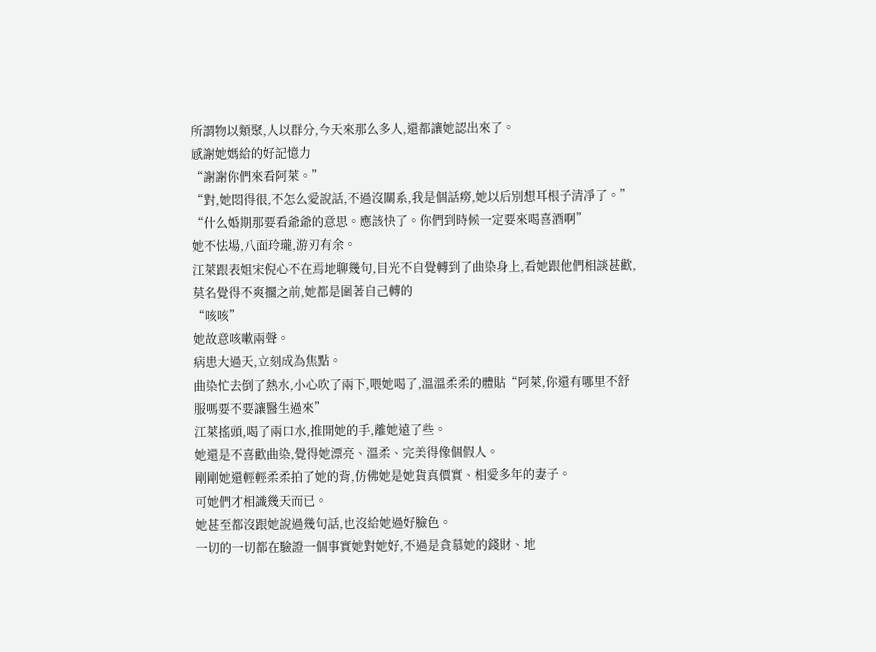所謂物以類聚,人以群分,今天來那么多人,還都讓她認出來了。
感謝她媽給的好記憶力
“謝謝你們來看阿萊。”
“對,她悶得很,不怎么愛說話,不過沒關系,我是個話癆,她以后別想耳根子清凈了。”
“什么婚期那要看爺爺的意思。應該快了。你們到時候一定要來喝喜酒啊”
她不怯場,八面玲瓏,游刃有余。
江萊跟表姐宋倪心不在焉地聊幾句,目光不自覺轉到了曲染身上,看她跟他們相談甚歡,莫名覺得不爽擱之前,她都是圍著自己轉的
“咳咳”
她故意咳嗽兩聲。
病患大過天,立刻成為焦點。
曲染忙去倒了熱水,小心吹了兩下,喂她喝了,溫溫柔柔的體貼“阿萊,你還有哪里不舒服嗎要不要讓醫生過來”
江萊搖頭,喝了兩口水,推開她的手,離她遠了些。
她還是不喜歡曲染,覺得她漂亮、溫柔、完美得像個假人。
剛剛她還輕輕柔柔拍了她的背,仿佛她是她貨真價實、相愛多年的妻子。
可她們才相識幾天而已。
她甚至都沒跟她說過幾句話,也沒給她過好臉色。
一切的一切都在驗證一個事實她對她好,不過是貪慕她的錢財、地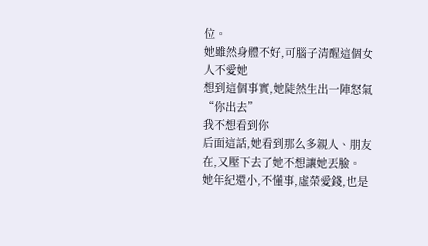位。
她雖然身體不好,可腦子清醒這個女人不愛她
想到這個事實,她陡然生出一陣怒氣“你出去”
我不想看到你
后面這話,她看到那么多親人、朋友在,又壓下去了她不想讓她丟臉。
她年紀還小,不懂事,虛榮愛錢,也是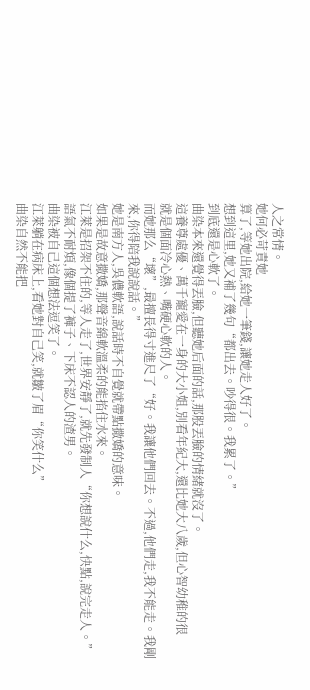人之常情。
她何必苛責她
算了,等她出院,給她一筆錢,讓她走人好了。
想到這里,她又補了幾句“都出去。吵得很。我累了。”
到底還是心軟了。
曲染本來還覺得丟臉,但聽她后面的話,那股丟臉的情緒就沒了。
這養尊處優、萬千寵愛在一身的大小姐,別看年紀大,還比她大八歲,但心智幼稚的很
就是個面冷心熱、嘴硬心軟的人。
而她那么“壞”,最擅長得寸進尺了“好。我讓他們回去。不過,他們走,我不能走。我剛來,你得陪我說說話。”
她是南方人,吳儂軟語,說話時不自覺就帶點撒嬌的意味。
如果是故意撒嬌,那聲音綿軟溫柔的能掐住水來。
江萊是招架不住的,等人走了,世界安靜了,就先發制人“你想說什么,快點,說完走人。”
語氣不耐煩,像個提了褲子、下床不認人的渣男。
曲染被自己這個想法逗笑了。
江萊躺在病床上,看她對自己笑,就皺了眉“你笑什么”
曲染自然不能把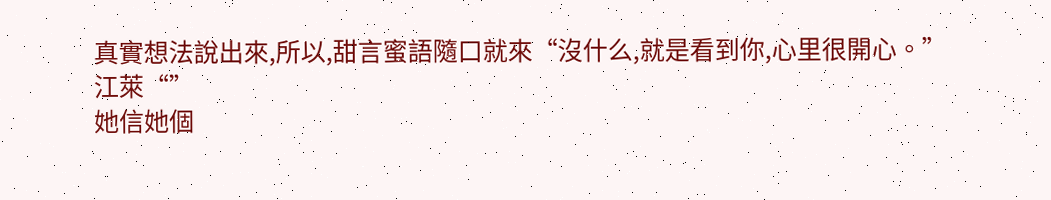真實想法說出來,所以,甜言蜜語隨口就來“沒什么,就是看到你,心里很開心。”
江萊“”
她信她個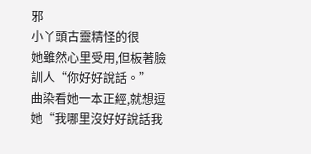邪
小丫頭古靈精怪的很
她雖然心里受用,但板著臉訓人“你好好說話。”
曲染看她一本正經,就想逗她“我哪里沒好好說話我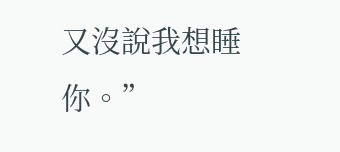又沒說我想睡你。”